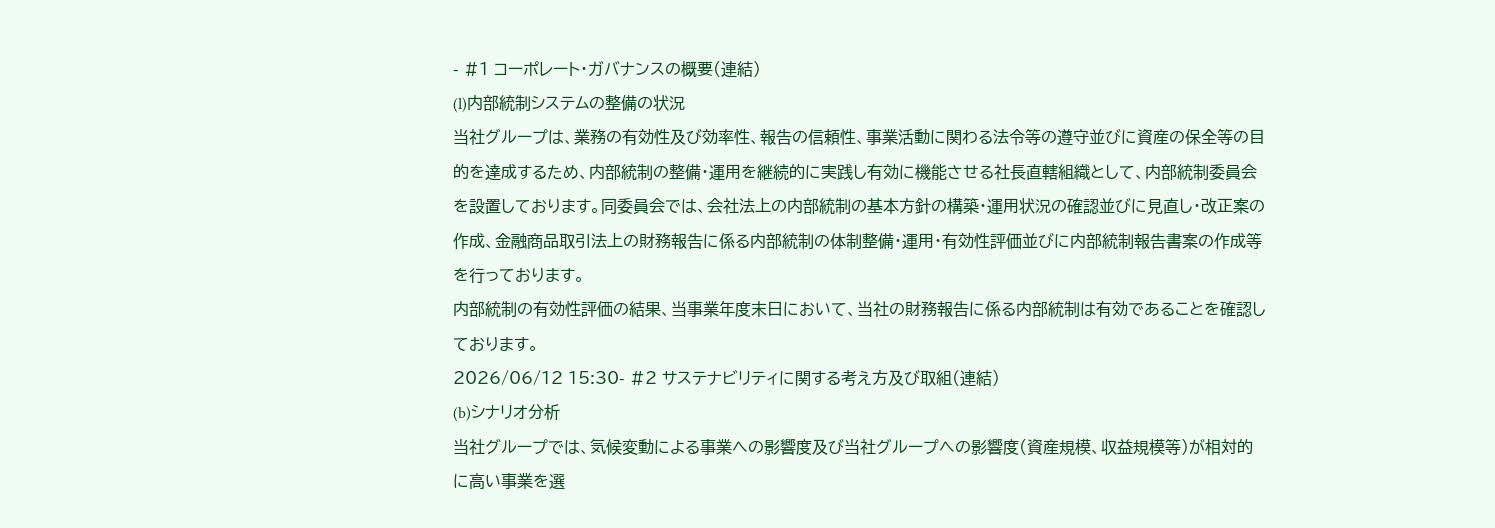- #1 コーポレート・ガバナンスの概要(連結)
(l)内部統制システムの整備の状況
当社グループは、業務の有効性及び効率性、報告の信頼性、事業活動に関わる法令等の遵守並びに資産の保全等の目的を達成するため、内部統制の整備・運用を継続的に実践し有効に機能させる社長直轄組織として、内部統制委員会を設置しております。同委員会では、会社法上の内部統制の基本方針の構築・運用状況の確認並びに見直し・改正案の作成、金融商品取引法上の財務報告に係る内部統制の体制整備・運用・有効性評価並びに内部統制報告書案の作成等を行っております。
内部統制の有効性評価の結果、当事業年度末日において、当社の財務報告に係る内部統制は有効であることを確認しております。
2026/06/12 15:30- #2 サステナビリティに関する考え方及び取組(連結)
(b)シナリオ分析
当社グループでは、気候変動による事業への影響度及び当社グループへの影響度(資産規模、収益規模等)が相対的に高い事業を選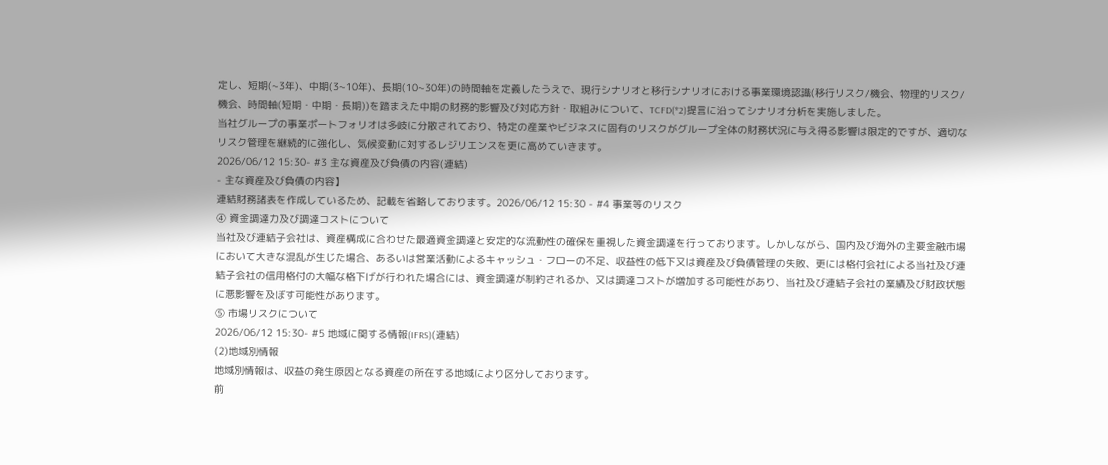定し、短期(~3年)、中期(3~10年)、長期(10~30年)の時間軸を定義したうえで、現行シナリオと移行シナリオにおける事業環境認識(移行リスク/機会、物理的リスク/機会、時間軸(短期・中期・長期))を踏まえた中期の財務的影響及び対応方針・取組みについて、TCFD(*2)提言に沿ってシナリオ分析を実施しました。
当社グループの事業ポートフォリオは多岐に分散されており、特定の産業やビジネスに固有のリスクがグループ全体の財務状況に与え得る影響は限定的ですが、適切なリスク管理を継続的に強化し、気候変動に対するレジリエンスを更に高めていきます。
2026/06/12 15:30- #3 主な資産及び負債の内容(連結)
- 主な資産及び負債の内容】
連結財務諸表を作成しているため、記載を省略しております。2026/06/12 15:30 - #4 事業等のリスク
④ 資金調達力及び調達コストについて
当社及び連結子会社は、資産構成に合わせた最適資金調達と安定的な流動性の確保を重視した資金調達を行っております。しかしながら、国内及び海外の主要金融市場において大きな混乱が生じた場合、あるいは営業活動によるキャッシュ・フローの不足、収益性の低下又は資産及び負債管理の失敗、更には格付会社による当社及び連結子会社の信用格付の大幅な格下げが行われた場合には、資金調達が制約されるか、又は調達コストが増加する可能性があり、当社及び連結子会社の業績及び財政状態に悪影響を及ぼす可能性があります。
⑤ 市場リスクについて
2026/06/12 15:30- #5 地域に関する情報(IFRS)(連結)
(2)地域別情報
地域別情報は、収益の発生原因となる資産の所在する地域により区分しております。
前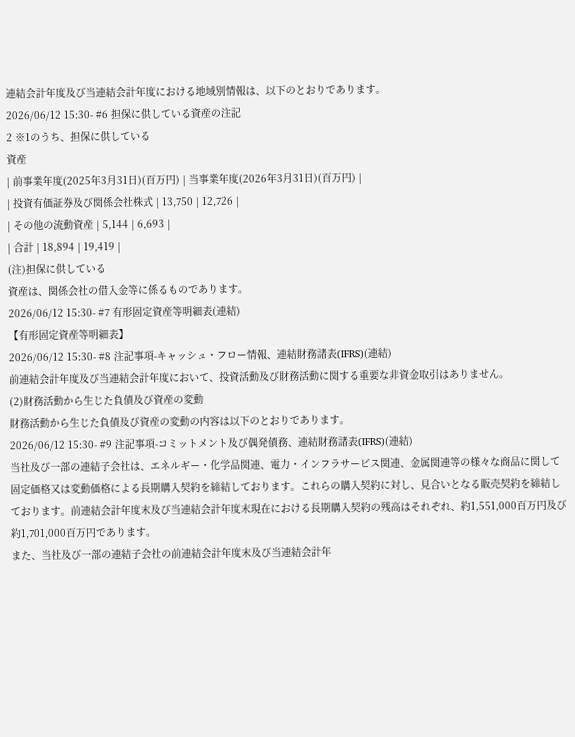連結会計年度及び当連結会計年度における地域別情報は、以下のとおりであります。
2026/06/12 15:30- #6 担保に供している資産の注記
2 ※1のうち、担保に供している
資産
| 前事業年度(2025年3月31日)(百万円) | 当事業年度(2026年3月31日)(百万円) |
| 投資有価証券及び関係会社株式 | 13,750 | 12,726 |
| その他の流動資産 | 5,144 | 6,693 |
| 合計 | 18,894 | 19,419 |
(注)担保に供している
資産は、関係会社の借入金等に係るものであります。
2026/06/12 15:30- #7 有形固定資産等明細表(連結)
【有形固定資産等明細表】
2026/06/12 15:30- #8 注記事項-キャッシュ・フロー情報、連結財務諸表(IFRS)(連結)
前連結会計年度及び当連結会計年度において、投資活動及び財務活動に関する重要な非資金取引はありません。
(2)財務活動から生じた負債及び資産の変動
財務活動から生じた負債及び資産の変動の内容は以下のとおりであります。
2026/06/12 15:30- #9 注記事項-コミットメント及び偶発債務、連結財務諸表(IFRS)(連結)
当社及び一部の連結子会社は、エネルギー・化学品関連、電力・インフラサービス関連、金属関連等の様々な商品に関して固定価格又は変動価格による長期購入契約を締結しております。これらの購入契約に対し、見合いとなる販売契約を締結しております。前連結会計年度末及び当連結会計年度末現在における長期購入契約の残高はそれぞれ、約1,551,000百万円及び約1,701,000百万円であります。
また、当社及び一部の連結子会社の前連結会計年度末及び当連結会計年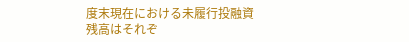度末現在における未履行投融資残高はそれぞ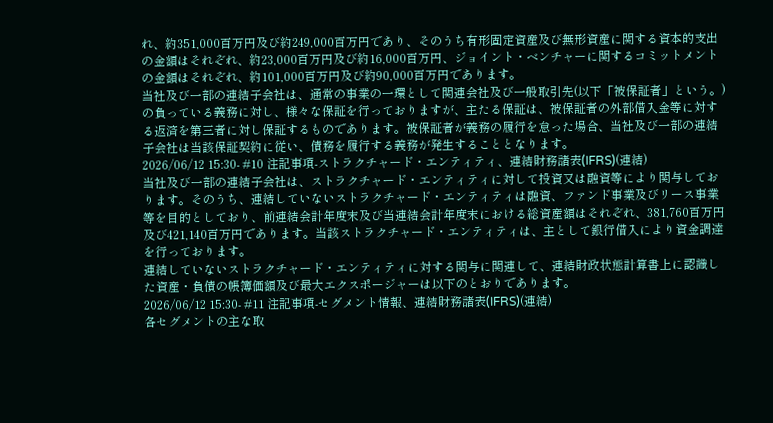れ、約351,000百万円及び約249,000百万円であり、そのうち有形固定資産及び無形資産に関する資本的支出の金額はそれぞれ、約23,000百万円及び約16,000百万円、ジョイント・ベンチャーに関するコミットメントの金額はそれぞれ、約101,000百万円及び約90,000百万円であります。
当社及び一部の連結子会社は、通常の事業の一環として関連会社及び一般取引先(以下「被保証者」という。)の負っている義務に対し、様々な保証を行っておりますが、主たる保証は、被保証者の外部借入金等に対する返済を第三者に対し保証するものであります。被保証者が義務の履行を怠った場合、当社及び一部の連結子会社は当該保証契約に従い、債務を履行する義務が発生することとなります。
2026/06/12 15:30- #10 注記事項-ストラクチャード・エンティティ、連結財務諸表(IFRS)(連結)
当社及び一部の連結子会社は、ストラクチャード・エンティティに対して投資又は融資等により関与しております。そのうち、連結していないストラクチャード・エンティティは融資、ファンド事業及びリース事業等を目的としており、前連結会計年度末及び当連結会計年度末における総資産額はそれぞれ、381,760百万円及び421,140百万円であります。当該ストラクチャード・エンティティは、主として銀行借入により資金調達を行っております。
連結していないストラクチャード・エンティティに対する関与に関連して、連結財政状態計算書上に認識した資産・負債の帳簿価額及び最大エクスポージャーは以下のとおりであります。
2026/06/12 15:30- #11 注記事項-セグメント情報、連結財務諸表(IFRS)(連結)
各セグメントの主な取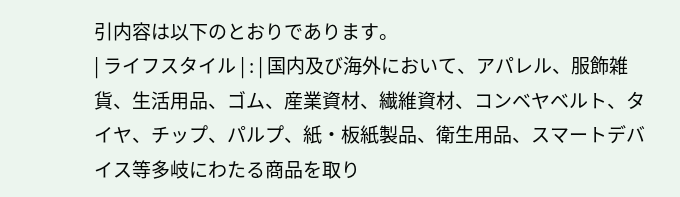引内容は以下のとおりであります。
| ライフスタイル | : | 国内及び海外において、アパレル、服飾雑貨、生活用品、ゴム、産業資材、繊維資材、コンベヤベルト、タイヤ、チップ、パルプ、紙・板紙製品、衛生用品、スマートデバイス等多岐にわたる商品を取り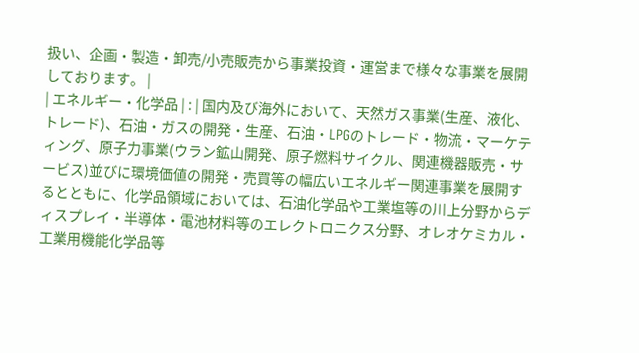扱い、企画・製造・卸売/小売販売から事業投資・運営まで様々な事業を展開しております。 |
| エネルギー・化学品 | : | 国内及び海外において、天然ガス事業(生産、液化、トレード)、石油・ガスの開発・生産、石油・LPGのトレード・物流・マーケティング、原子力事業(ウラン鉱山開発、原子燃料サイクル、関連機器販売・サービス)並びに環境価値の開発・売買等の幅広いエネルギー関連事業を展開するとともに、化学品領域においては、石油化学品や工業塩等の川上分野からディスプレイ・半導体・電池材料等のエレクトロニクス分野、オレオケミカル・工業用機能化学品等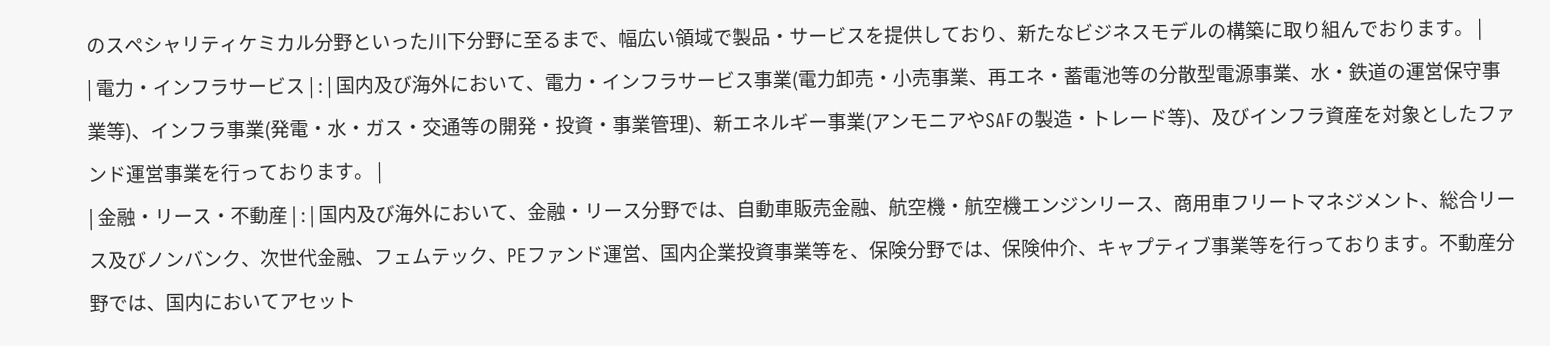のスペシャリティケミカル分野といった川下分野に至るまで、幅広い領域で製品・サービスを提供しており、新たなビジネスモデルの構築に取り組んでおります。 |
| 電力・インフラサービス | : | 国内及び海外において、電力・インフラサービス事業(電力卸売・小売事業、再エネ・蓄電池等の分散型電源事業、水・鉄道の運営保守事業等)、インフラ事業(発電・水・ガス・交通等の開発・投資・事業管理)、新エネルギー事業(アンモニアやSAFの製造・トレード等)、及びインフラ資産を対象としたファンド運営事業を行っております。 |
| 金融・リース・不動産 | : | 国内及び海外において、金融・リース分野では、自動車販売金融、航空機・航空機エンジンリース、商用車フリートマネジメント、総合リース及びノンバンク、次世代金融、フェムテック、PEファンド運営、国内企業投資事業等を、保険分野では、保険仲介、キャプティブ事業等を行っております。不動産分野では、国内においてアセット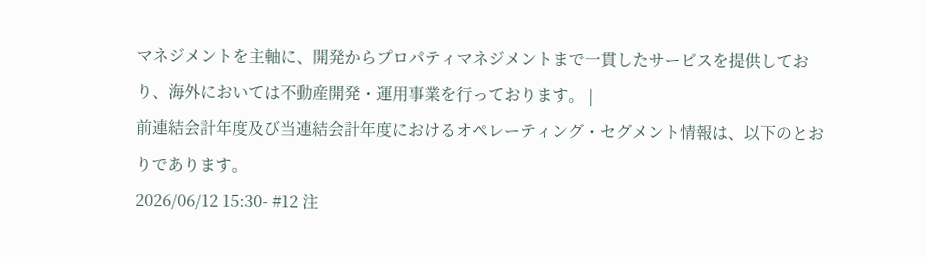マネジメントを主軸に、開発からプロパティマネジメントまで一貫したサービスを提供しており、海外においては不動産開発・運用事業を行っております。 |
前連結会計年度及び当連結会計年度におけるオペレーティング・セグメント情報は、以下のとおりであります。
2026/06/12 15:30- #12 注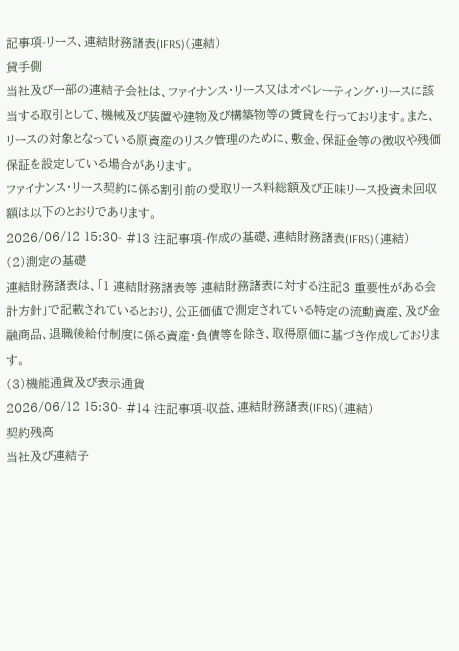記事項-リース、連結財務諸表(IFRS)(連結)
貸手側
当社及び一部の連結子会社は、ファイナンス・リース又はオペレーティング・リースに該当する取引として、機械及び装置や建物及び構築物等の賃貸を行っております。また、リースの対象となっている原資産のリスク管理のために、敷金、保証金等の徴収や残価保証を設定している場合があります。
ファイナンス・リース契約に係る割引前の受取リース料総額及び正味リース投資未回収額は以下のとおりであります。
2026/06/12 15:30- #13 注記事項-作成の基礎、連結財務諸表(IFRS)(連結)
(2)測定の基礎
連結財務諸表は、「1 連結財務諸表等 連結財務諸表に対する注記3 重要性がある会計方針」で記載されているとおり、公正価値で測定されている特定の流動資産、及び金融商品、退職後給付制度に係る資産・負債等を除き、取得原価に基づき作成しております。
(3)機能通貨及び表示通貨
2026/06/12 15:30- #14 注記事項-収益、連結財務諸表(IFRS)(連結)
契約残高
当社及び連結子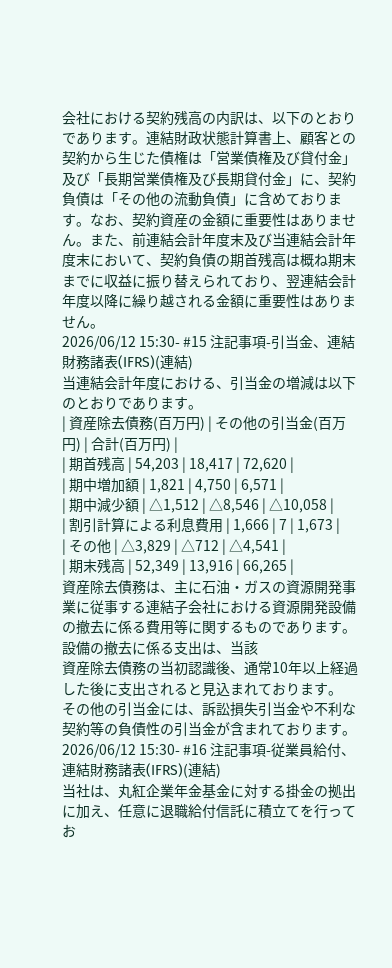会社における契約残高の内訳は、以下のとおりであります。連結財政状態計算書上、顧客との契約から生じた債権は「営業債権及び貸付金」及び「長期営業債権及び長期貸付金」に、契約負債は「その他の流動負債」に含めております。なお、契約資産の金額に重要性はありません。また、前連結会計年度末及び当連結会計年度末において、契約負債の期首残高は概ね期末までに収益に振り替えられており、翌連結会計年度以降に繰り越される金額に重要性はありません。
2026/06/12 15:30- #15 注記事項-引当金、連結財務諸表(IFRS)(連結)
当連結会計年度における、引当金の増減は以下のとおりであります。
| 資産除去債務(百万円) | その他の引当金(百万円) | 合計(百万円) |
| 期首残高 | 54,203 | 18,417 | 72,620 |
| 期中増加額 | 1,821 | 4,750 | 6,571 |
| 期中減少額 | △1,512 | △8,546 | △10,058 |
| 割引計算による利息費用 | 1,666 | 7 | 1,673 |
| その他 | △3,829 | △712 | △4,541 |
| 期末残高 | 52,349 | 13,916 | 66,265 |
資産除去債務は、主に石油・ガスの資源開発事業に従事する連結子会社における資源開発設備の撤去に係る費用等に関するものであります。設備の撤去に係る支出は、当該
資産除去債務の当初認識後、通常10年以上経過した後に支出されると見込まれております。
その他の引当金には、訴訟損失引当金や不利な契約等の負債性の引当金が含まれております。
2026/06/12 15:30- #16 注記事項-従業員給付、連結財務諸表(IFRS)(連結)
当社は、丸紅企業年金基金に対する掛金の拠出に加え、任意に退職給付信託に積立てを行ってお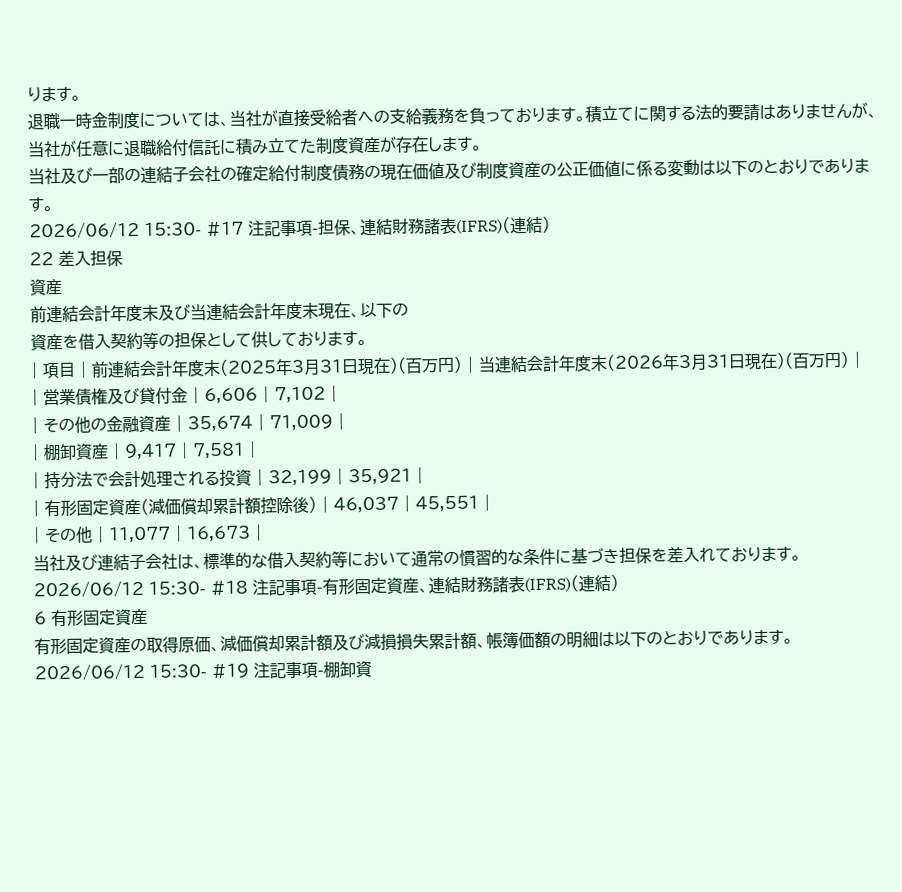ります。
退職一時金制度については、当社が直接受給者への支給義務を負っております。積立てに関する法的要請はありませんが、当社が任意に退職給付信託に積み立てた制度資産が存在します。
当社及び一部の連結子会社の確定給付制度債務の現在価値及び制度資産の公正価値に係る変動は以下のとおりであります。
2026/06/12 15:30- #17 注記事項-担保、連結財務諸表(IFRS)(連結)
22 差入担保
資産
前連結会計年度末及び当連結会計年度末現在、以下の
資産を借入契約等の担保として供しております。
| 項目 | 前連結会計年度末(2025年3月31日現在)(百万円) | 当連結会計年度末(2026年3月31日現在)(百万円) |
| 営業債権及び貸付金 | 6,606 | 7,102 |
| その他の金融資産 | 35,674 | 71,009 |
| 棚卸資産 | 9,417 | 7,581 |
| 持分法で会計処理される投資 | 32,199 | 35,921 |
| 有形固定資産(減価償却累計額控除後) | 46,037 | 45,551 |
| その他 | 11,077 | 16,673 |
当社及び連結子会社は、標準的な借入契約等において通常の慣習的な条件に基づき担保を差入れております。
2026/06/12 15:30- #18 注記事項-有形固定資産、連結財務諸表(IFRS)(連結)
6 有形固定資産
有形固定資産の取得原価、減価償却累計額及び減損損失累計額、帳簿価額の明細は以下のとおりであります。
2026/06/12 15:30- #19 注記事項-棚卸資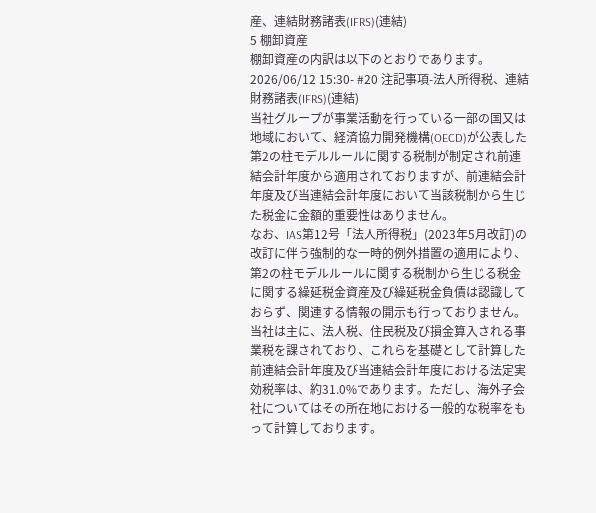産、連結財務諸表(IFRS)(連結)
5 棚卸資産
棚卸資産の内訳は以下のとおりであります。
2026/06/12 15:30- #20 注記事項-法人所得税、連結財務諸表(IFRS)(連結)
当社グループが事業活動を行っている一部の国又は地域において、経済協力開発機構(OECD)が公表した第2の柱モデルルールに関する税制が制定され前連結会計年度から適用されておりますが、前連結会計年度及び当連結会計年度において当該税制から生じた税金に金額的重要性はありません。
なお、IAS第12号「法人所得税」(2023年5月改訂)の改訂に伴う強制的な一時的例外措置の適用により、第2の柱モデルルールに関する税制から生じる税金に関する繰延税金資産及び繰延税金負債は認識しておらず、関連する情報の開示も行っておりません。
当社は主に、法人税、住民税及び損金算入される事業税を課されており、これらを基礎として計算した前連結会計年度及び当連結会計年度における法定実効税率は、約31.0%であります。ただし、海外子会社についてはその所在地における一般的な税率をもって計算しております。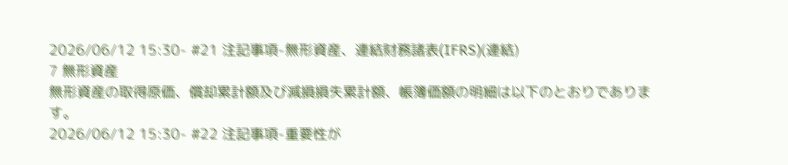2026/06/12 15:30- #21 注記事項-無形資産、連結財務諸表(IFRS)(連結)
7 無形資産
無形資産の取得原価、償却累計額及び減損損失累計額、帳簿価額の明細は以下のとおりであります。
2026/06/12 15:30- #22 注記事項-重要性が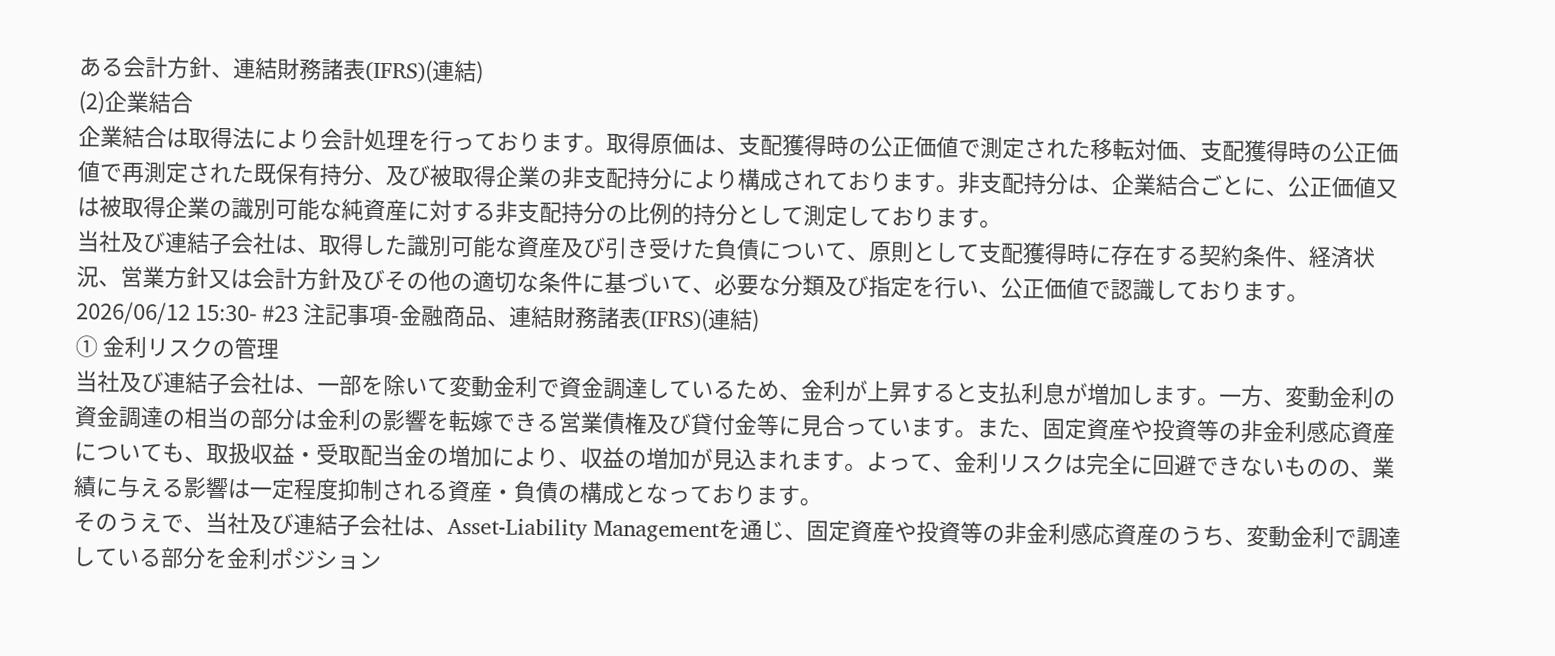ある会計方針、連結財務諸表(IFRS)(連結)
(2)企業結合
企業結合は取得法により会計処理を行っております。取得原価は、支配獲得時の公正価値で測定された移転対価、支配獲得時の公正価値で再測定された既保有持分、及び被取得企業の非支配持分により構成されております。非支配持分は、企業結合ごとに、公正価値又は被取得企業の識別可能な純資産に対する非支配持分の比例的持分として測定しております。
当社及び連結子会社は、取得した識別可能な資産及び引き受けた負債について、原則として支配獲得時に存在する契約条件、経済状況、営業方針又は会計方針及びその他の適切な条件に基づいて、必要な分類及び指定を行い、公正価値で認識しております。
2026/06/12 15:30- #23 注記事項-金融商品、連結財務諸表(IFRS)(連結)
① 金利リスクの管理
当社及び連結子会社は、一部を除いて変動金利で資金調達しているため、金利が上昇すると支払利息が増加します。一方、変動金利の資金調達の相当の部分は金利の影響を転嫁できる営業債権及び貸付金等に見合っています。また、固定資産や投資等の非金利感応資産についても、取扱収益・受取配当金の増加により、収益の増加が見込まれます。よって、金利リスクは完全に回避できないものの、業績に与える影響は一定程度抑制される資産・負債の構成となっております。
そのうえで、当社及び連結子会社は、Asset-Liability Managementを通じ、固定資産や投資等の非金利感応資産のうち、変動金利で調達している部分を金利ポジション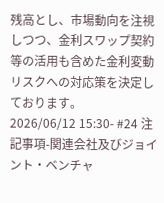残高とし、市場動向を注視しつつ、金利スワップ契約等の活用も含めた金利変動リスクへの対応策を決定しております。
2026/06/12 15:30- #24 注記事項-関連会社及びジョイント・ベンチャ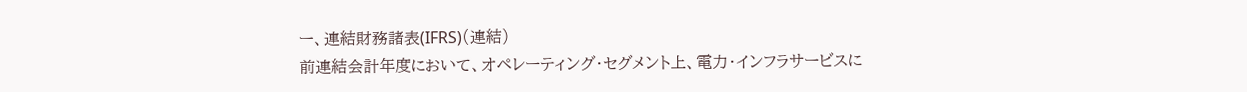ー、連結財務諸表(IFRS)(連結)
前連結会計年度において、オペレーティング・セグメント上、電力・インフラサービスに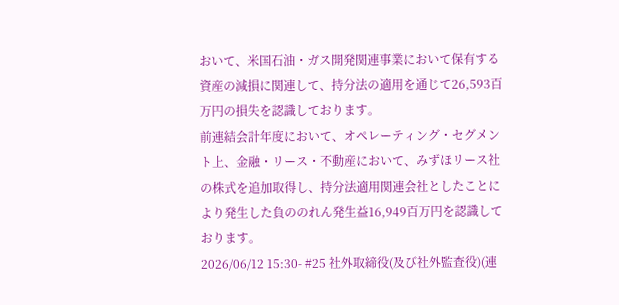おいて、米国石油・ガス開発関連事業において保有する資産の減損に関連して、持分法の適用を通じて26,593百万円の損失を認識しております。
前連結会計年度において、オペレーティング・セグメント上、金融・リース・不動産において、みずほリース社の株式を追加取得し、持分法適用関連会社としたことにより発生した負ののれん発生益16,949百万円を認識しております。
2026/06/12 15:30- #25 社外取締役(及び社外監査役)(連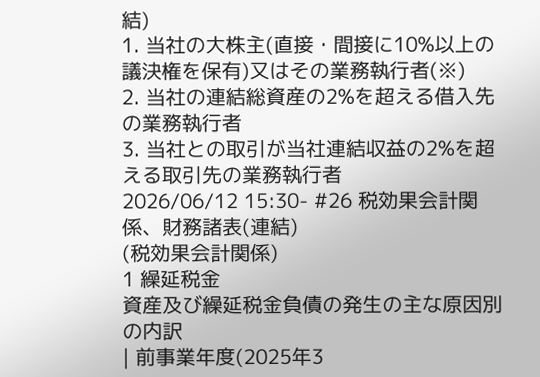結)
1. 当社の大株主(直接・間接に10%以上の議決権を保有)又はその業務執行者(※)
2. 当社の連結総資産の2%を超える借入先の業務執行者
3. 当社との取引が当社連結収益の2%を超える取引先の業務執行者
2026/06/12 15:30- #26 税効果会計関係、財務諸表(連結)
(税効果会計関係)
1 繰延税金
資産及び繰延税金負債の発生の主な原因別の内訳
| 前事業年度(2025年3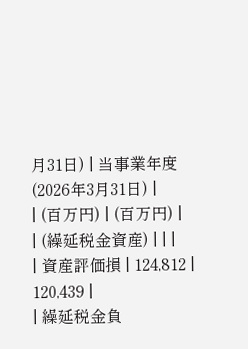月31日) | 当事業年度(2026年3月31日) |
| (百万円) | (百万円) |
| (繰延税金資産) | | |
| 資産評価損 | 124,812 | 120,439 |
| 繰延税金負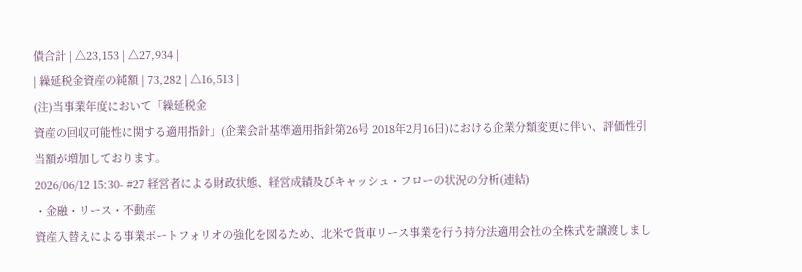債合計 | △23,153 | △27,934 |
| 繰延税金資産の純額 | 73,282 | △16,513 |
(注)当事業年度において「繰延税金
資産の回収可能性に関する適用指針」(企業会計基準適用指針第26号 2018年2月16日)における企業分類変更に伴い、評価性引当額が増加しております。
2026/06/12 15:30- #27 経営者による財政状態、経営成績及びキャッシュ・フローの状況の分析(連結)
・金融・リース・不動産
資産入替えによる事業ポートフォリオの強化を図るため、北米で貨車リース事業を行う持分法適用会社の全株式を譲渡しまし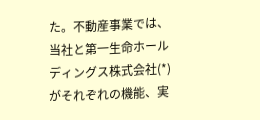た。不動産事業では、当社と第一生命ホールディングス株式会社(*)がそれぞれの機能、実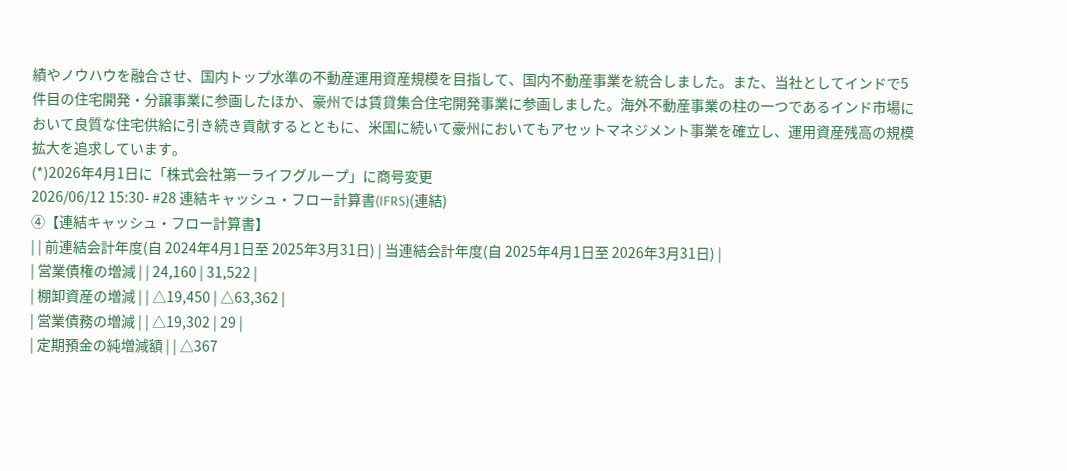績やノウハウを融合させ、国内トップ水準の不動産運用資産規模を目指して、国内不動産事業を統合しました。また、当社としてインドで5件目の住宅開発・分譲事業に参画したほか、豪州では賃貸集合住宅開発事業に参画しました。海外不動産事業の柱の一つであるインド市場において良質な住宅供給に引き続き貢献するとともに、米国に続いて豪州においてもアセットマネジメント事業を確立し、運用資産残高の規模拡大を追求しています。
(*)2026年4月1日に「株式会社第一ライフグループ」に商号変更
2026/06/12 15:30- #28 連結キャッシュ・フロー計算書(IFRS)(連結)
④【連結キャッシュ・フロー計算書】
| | 前連結会計年度(自 2024年4月1日至 2025年3月31日) | 当連結会計年度(自 2025年4月1日至 2026年3月31日) |
| 営業債権の増減 | | 24,160 | 31,522 |
| 棚卸資産の増減 | | △19,450 | △63,362 |
| 営業債務の増減 | | △19,302 | 29 |
| 定期預金の純増減額 | | △367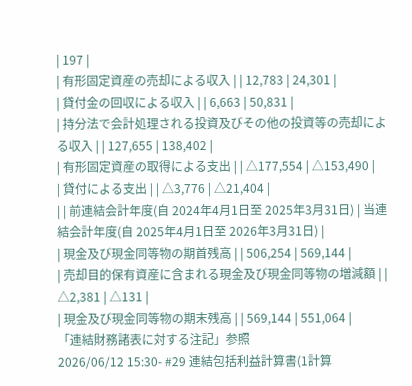| 197 |
| 有形固定資産の売却による収入 | | 12,783 | 24,301 |
| 貸付金の回収による収入 | | 6,663 | 50,831 |
| 持分法で会計処理される投資及びその他の投資等の売却による収入 | | 127,655 | 138,402 |
| 有形固定資産の取得による支出 | | △177,554 | △153,490 |
| 貸付による支出 | | △3,776 | △21,404 |
| | 前連結会計年度(自 2024年4月1日至 2025年3月31日) | 当連結会計年度(自 2025年4月1日至 2026年3月31日) |
| 現金及び現金同等物の期首残高 | | 506,254 | 569,144 |
| 売却目的保有資産に含まれる現金及び現金同等物の増減額 | | △2,381 | △131 |
| 現金及び現金同等物の期末残高 | | 569,144 | 551,064 |
「連結財務諸表に対する注記」参照
2026/06/12 15:30- #29 連結包括利益計算書(1計算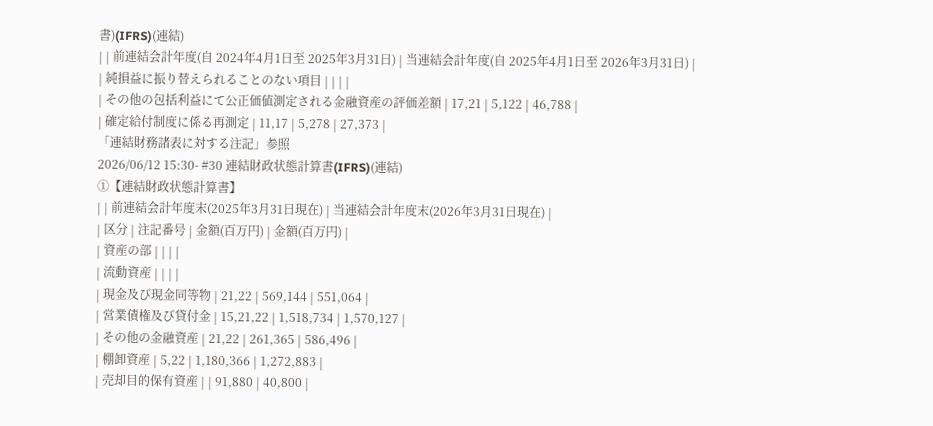書)(IFRS)(連結)
| | 前連結会計年度(自 2024年4月1日至 2025年3月31日) | 当連結会計年度(自 2025年4月1日至 2026年3月31日) |
| 純損益に振り替えられることのない項目 | | | |
| その他の包括利益にて公正価値測定される金融資産の評価差額 | 17,21 | 5,122 | 46,788 |
| 確定給付制度に係る再測定 | 11,17 | 5,278 | 27,373 |
「連結財務諸表に対する注記」参照
2026/06/12 15:30- #30 連結財政状態計算書(IFRS)(連結)
①【連結財政状態計算書】
| | 前連結会計年度末(2025年3月31日現在) | 当連結会計年度末(2026年3月31日現在) |
| 区分 | 注記番号 | 金額(百万円) | 金額(百万円) |
| 資産の部 | | | |
| 流動資産 | | | |
| 現金及び現金同等物 | 21,22 | 569,144 | 551,064 |
| 営業債権及び貸付金 | 15,21,22 | 1,518,734 | 1,570,127 |
| その他の金融資産 | 21,22 | 261,365 | 586,496 |
| 棚卸資産 | 5,22 | 1,180,366 | 1,272,883 |
| 売却目的保有資産 | | 91,880 | 40,800 |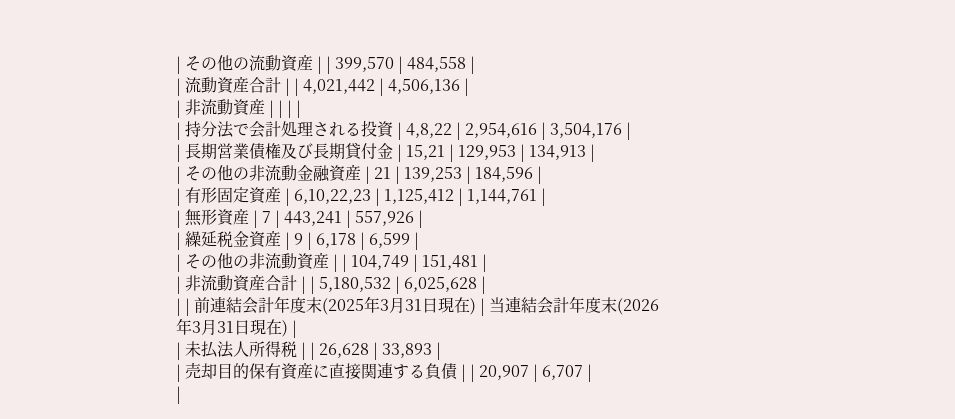| その他の流動資産 | | 399,570 | 484,558 |
| 流動資産合計 | | 4,021,442 | 4,506,136 |
| 非流動資産 | | | |
| 持分法で会計処理される投資 | 4,8,22 | 2,954,616 | 3,504,176 |
| 長期営業債権及び長期貸付金 | 15,21 | 129,953 | 134,913 |
| その他の非流動金融資産 | 21 | 139,253 | 184,596 |
| 有形固定資産 | 6,10,22,23 | 1,125,412 | 1,144,761 |
| 無形資産 | 7 | 443,241 | 557,926 |
| 繰延税金資産 | 9 | 6,178 | 6,599 |
| その他の非流動資産 | | 104,749 | 151,481 |
| 非流動資産合計 | | 5,180,532 | 6,025,628 |
| | 前連結会計年度末(2025年3月31日現在) | 当連結会計年度末(2026年3月31日現在) |
| 未払法人所得税 | | 26,628 | 33,893 |
| 売却目的保有資産に直接関連する負債 | | 20,907 | 6,707 |
|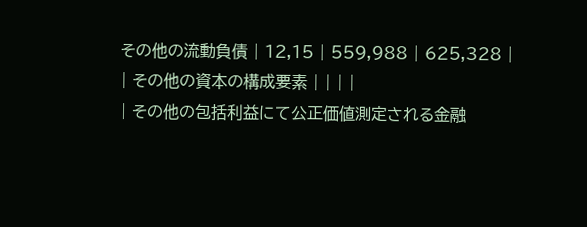その他の流動負債 | 12,15 | 559,988 | 625,328 |
| その他の資本の構成要素 | | | |
| その他の包括利益にて公正価値測定される金融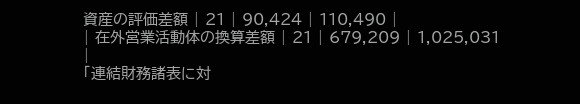資産の評価差額 | 21 | 90,424 | 110,490 |
| 在外営業活動体の換算差額 | 21 | 679,209 | 1,025,031 |
「連結財務諸表に対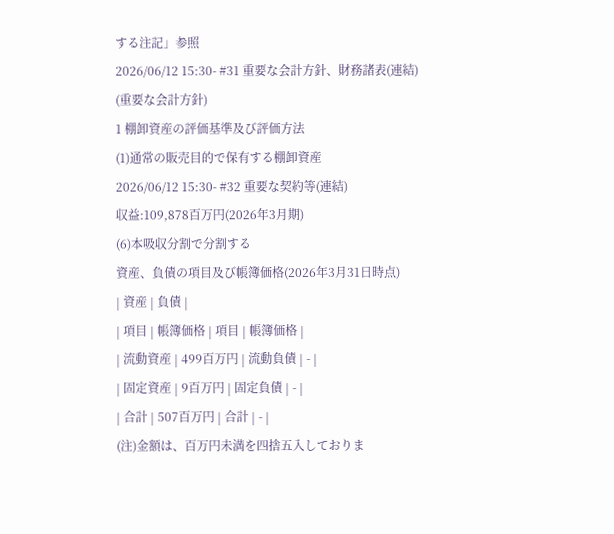する注記」参照
2026/06/12 15:30- #31 重要な会計方針、財務諸表(連結)
(重要な会計方針)
1 棚卸資産の評価基準及び評価方法
(1)通常の販売目的で保有する棚卸資産
2026/06/12 15:30- #32 重要な契約等(連結)
収益:109,878百万円(2026年3月期)
(6)本吸収分割で分割する
資産、負債の項目及び帳簿価格(2026年3月31日時点)
| 資産 | 負債 |
| 項目 | 帳簿価格 | 項目 | 帳簿価格 |
| 流動資産 | 499百万円 | 流動負債 | - |
| 固定資産 | 9百万円 | 固定負債 | - |
| 合計 | 507百万円 | 合計 | - |
(注)金額は、百万円未満を四捨五入しておりま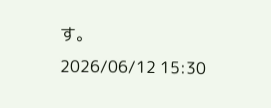す。
2026/06/12 15:30